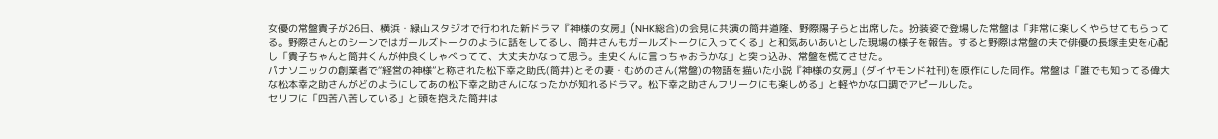女優の常盤貴子が26日、横浜・緑山スタジオで行われた新ドラマ『神様の女房』(NHK総合)の会見に共演の筒井道隆、野際陽子らと出席した。扮装姿で登場した常盤は「非常に楽しくやらせてもらってる。野際さんとのシーンではガールズトークのように話をしてるし、筒井さんもガールズトークに入ってくる」と和気あいあいとした現場の様子を報告。すると野際は常盤の夫で俳優の長塚圭史を心配し「貴子ちゃんと筒井くんが仲良くしゃべってて、大丈夫かなって思う。圭史くんに言っちゃおうかな」と突っ込み、常盤を慌てさせた。
パナソニックの創業者で“経営の神様”と称された松下幸之助氏(筒井)とその妻・むめのさん(常盤)の物語を描いた小説『神様の女房』(ダイヤモンド社刊)を原作にした同作。常盤は「誰でも知ってる偉大な松本幸之助さんがどのようにしてあの松下幸之助さんになったかが知れるドラマ。松下幸之助さんフリークにも楽しめる」と軽やかな口調でアピールした。
セリフに「四苦八苦している」と頭を抱えた筒井は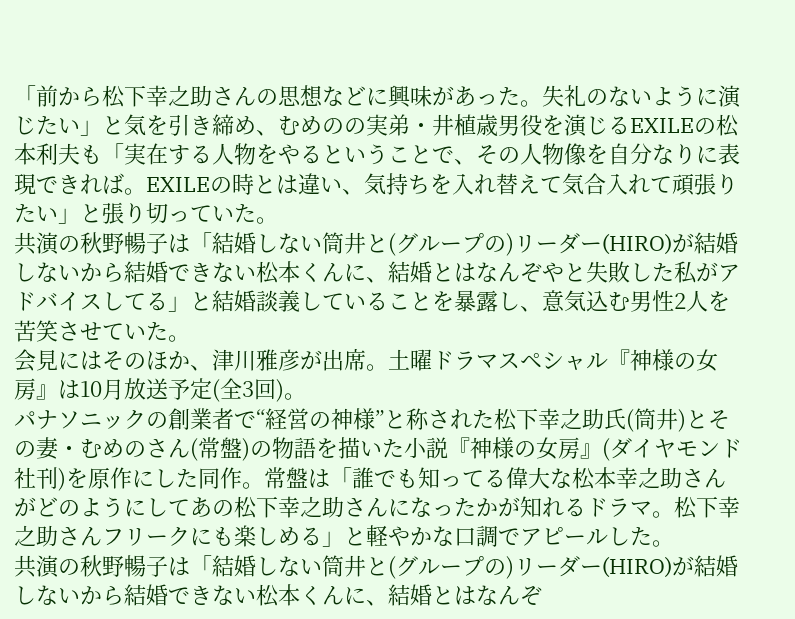「前から松下幸之助さんの思想などに興味があった。失礼のないように演じたい」と気を引き締め、むめのの実弟・井植歳男役を演じるEXILEの松本利夫も「実在する人物をやるということで、その人物像を自分なりに表現できれば。EXILEの時とは違い、気持ちを入れ替えて気合入れて頑張りたい」と張り切っていた。
共演の秋野暢子は「結婚しない筒井と(グループの)リーダー(HIRO)が結婚しないから結婚できない松本くんに、結婚とはなんぞやと失敗した私がアドバイスしてる」と結婚談義していることを暴露し、意気込む男性2人を苦笑させていた。
会見にはそのほか、津川雅彦が出席。土曜ドラマスペシャル『神様の女房』は10月放送予定(全3回)。
パナソニックの創業者で“経営の神様”と称された松下幸之助氏(筒井)とその妻・むめのさん(常盤)の物語を描いた小説『神様の女房』(ダイヤモンド社刊)を原作にした同作。常盤は「誰でも知ってる偉大な松本幸之助さんがどのようにしてあの松下幸之助さんになったかが知れるドラマ。松下幸之助さんフリークにも楽しめる」と軽やかな口調でアピールした。
共演の秋野暢子は「結婚しない筒井と(グループの)リーダー(HIRO)が結婚しないから結婚できない松本くんに、結婚とはなんぞ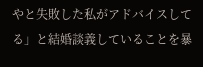やと失敗した私がアドバイスしてる」と結婚談義していることを暴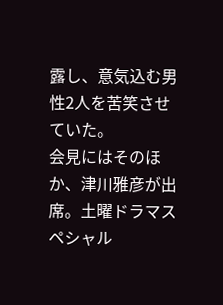露し、意気込む男性2人を苦笑させていた。
会見にはそのほか、津川雅彦が出席。土曜ドラマスペシャル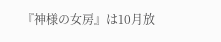『神様の女房』は10月放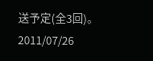送予定(全3回)。
2011/07/26